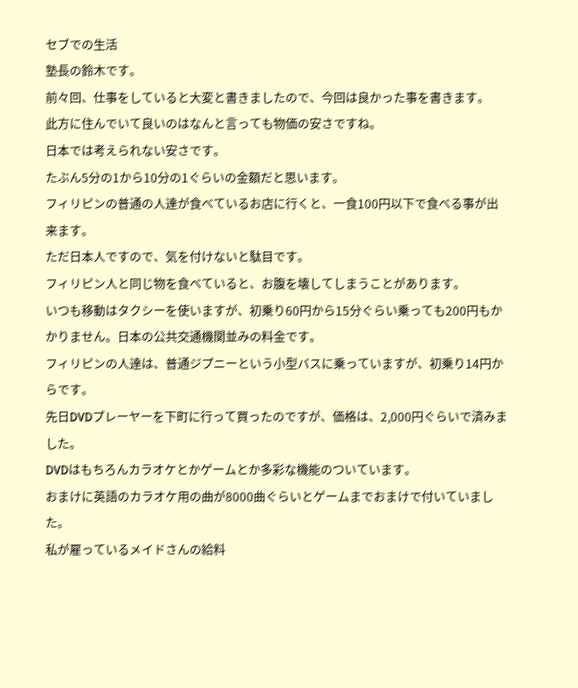セブでの生活
塾長の鈴木です。
前々回、仕事をしていると大変と書きましたので、今回は良かった事を書きます。
此方に住んでいて良いのはなんと言っても物価の安さですね。
日本では考えられない安さです。
たぶん5分の1から10分の1ぐらいの金額だと思います。
フィリピンの普通の人達が食べているお店に行くと、一食100円以下で食べる事が出来ます。
ただ日本人ですので、気を付けないと駄目です。
フィリピン人と同じ物を食べていると、お腹を壊してしまうことがあります。
いつも移動はタクシーを使いますが、初乗り60円から15分ぐらい乗っても200円もかかりません。日本の公共交通機関並みの料金です。
フィリピンの人達は、普通ジプニーという小型バスに乗っていますが、初乗り14円からです。
先日DVDプレーヤーを下町に行って買ったのですが、価格は、2,000円ぐらいで済みました。
DVDはもちろんカラオケとかゲームとか多彩な機能のついています。
おまけに英語のカラオケ用の曲が8000曲ぐらいとゲームまでおまけで付いていました。
私が雇っているメイドさんの給料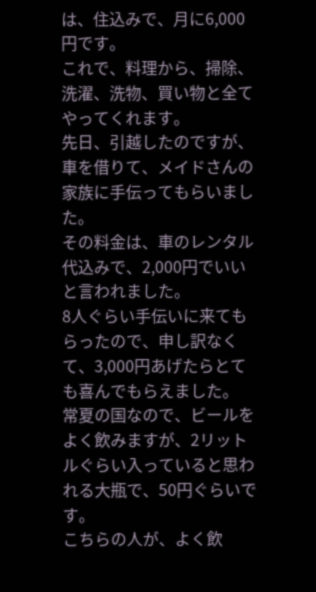は、住込みで、月に6,000円です。
これで、料理から、掃除、洗濯、洗物、買い物と全てやってくれます。
先日、引越したのですが、車を借りて、メイドさんの家族に手伝ってもらいました。
その料金は、車のレンタル代込みで、2,000円でいいと言われました。
8人ぐらい手伝いに来てもらったので、申し訳なくて、3,000円あげたらとても喜んでもらえました。
常夏の国なので、ビールをよく飲みますが、2リットルぐらい入っていると思われる大瓶で、50円ぐらいです。
こちらの人が、よく飲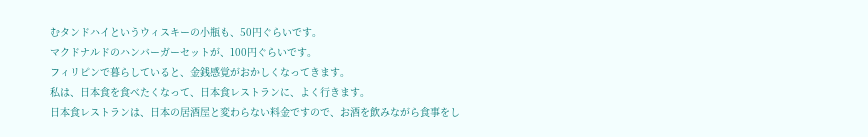むタンドハイというウィスキーの小瓶も、50円ぐらいです。
マクドナルドのハンバーガーセットが、100円ぐらいです。
フィリピンで暮らしていると、金銭感覚がおかしくなってきます。
私は、日本食を食べたくなって、日本食レストランに、よく行きます。
日本食レストランは、日本の居酒屋と変わらない料金ですので、お酒を飲みながら食事をし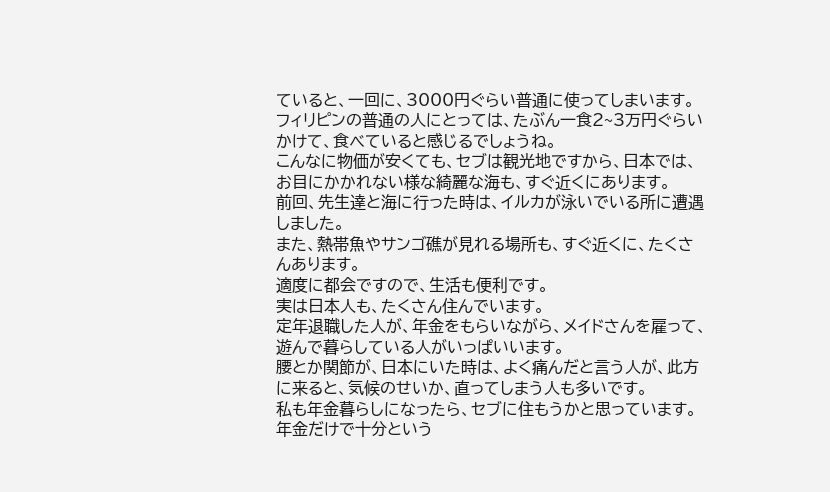ていると、一回に、3000円ぐらい普通に使ってしまいます。
フィリピンの普通の人にとっては、たぶん一食2~3万円ぐらいかけて、食べていると感じるでしょうね。
こんなに物価が安くても、セブは観光地ですから、日本では、お目にかかれない様な綺麗な海も、すぐ近くにあります。
前回、先生達と海に行った時は、イルカが泳いでいる所に遭遇しました。
また、熱帯魚やサンゴ礁が見れる場所も、すぐ近くに、たくさんあります。
適度に都会ですので、生活も便利です。
実は日本人も、たくさん住んでいます。
定年退職した人が、年金をもらいながら、メイドさんを雇って、遊んで暮らしている人がいっぱいいます。
腰とか関節が、日本にいた時は、よく痛んだと言う人が、此方に来ると、気候のせいか、直ってしまう人も多いです。
私も年金暮らしになったら、セブに住もうかと思っています。
年金だけで十分という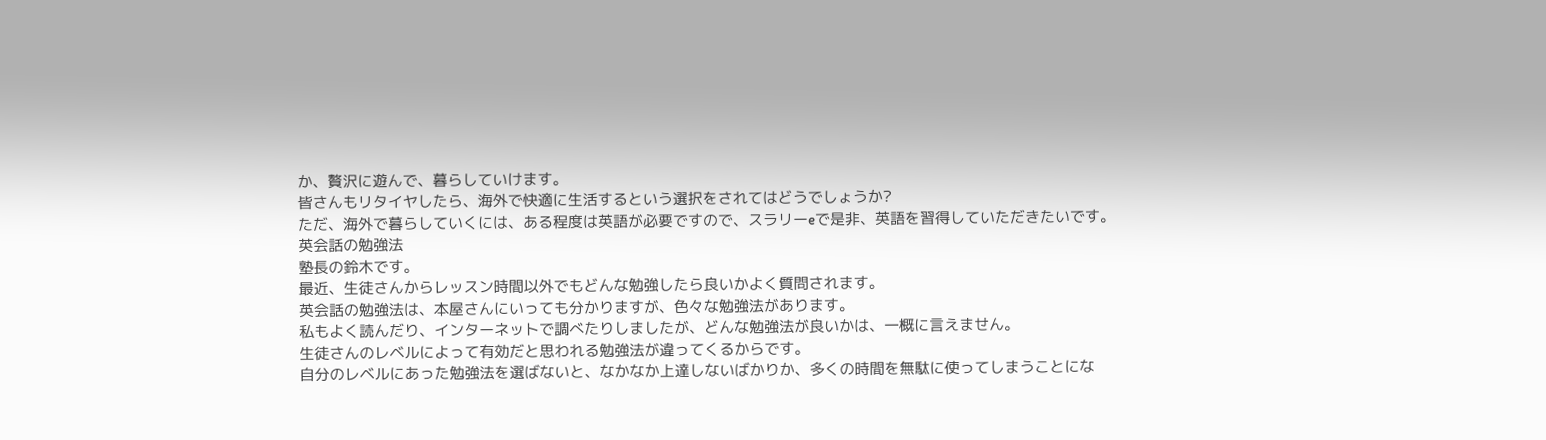か、贅沢に遊んで、暮らしていけます。
皆さんもリタイヤしたら、海外で快適に生活するという選択をされてはどうでしょうか?
ただ、海外で暮らしていくには、ある程度は英語が必要ですので、スラリーeで是非、英語を習得していただきたいです。
英会話の勉強法
塾長の鈴木です。
最近、生徒さんからレッスン時間以外でもどんな勉強したら良いかよく質問されます。
英会話の勉強法は、本屋さんにいっても分かりますが、色々な勉強法があります。
私もよく読んだり、インターネットで調べたりしましたが、どんな勉強法が良いかは、一概に言えません。
生徒さんのレベルによって有効だと思われる勉強法が違ってくるからです。
自分のレベルにあった勉強法を選ばないと、なかなか上達しないばかりか、多くの時間を無駄に使ってしまうことにな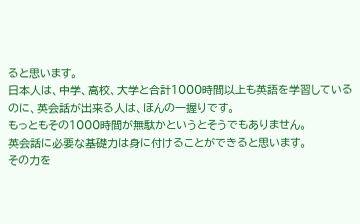ると思います。
日本人は、中学、高校、大学と合計1000時間以上も英語を学習しているのに、英会話が出来る人は、ほんの一握りです。
もっともその1000時間が無駄かというとそうでもありません。
英会話に必要な基礎力は身に付けることができると思います。
その力を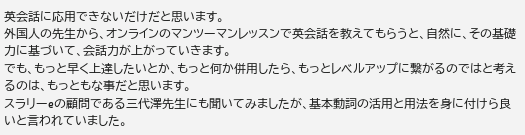英会話に応用できないだけだと思います。
外国人の先生から、オンラインのマンツーマンレッスンで英会話を教えてもらうと、自然に、その基礎力に基づいて、会話力が上がっていきます。
でも、もっと早く上達したいとか、もっと何か併用したら、もっとレベルアップに繋がるのではと考えるのは、もっともな事だと思います。
スラリーeの顧問である三代澤先生にも聞いてみましたが、基本動詞の活用と用法を身に付けら良いと言われていました。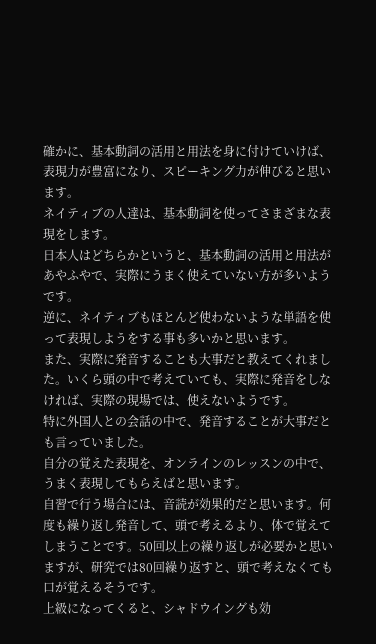確かに、基本動詞の活用と用法を身に付けていけば、表現力が豊富になり、スピーキング力が伸びると思います。
ネイティブの人達は、基本動詞を使ってさまざまな表現をします。
日本人はどちらかというと、基本動詞の活用と用法があやふやで、実際にうまく使えていない方が多いようです。
逆に、ネイティブもほとんど使わないような単語を使って表現しようをする事も多いかと思います。
また、実際に発音することも大事だと教えてくれました。いくら頭の中で考えていても、実際に発音をしなければ、実際の現場では、使えないようです。
特に外国人との会話の中で、発音することが大事だとも言っていました。
自分の覚えた表現を、オンラインのレッスンの中で、うまく表現してもらえばと思います。
自習で行う場合には、音読が効果的だと思います。何度も繰り返し発音して、頭で考えるより、体で覚えてしまうことです。50回以上の繰り返しが必要かと思いますが、研究では80回繰り返すと、頭で考えなくても口が覚えるそうです。
上級になってくると、シャドウイングも効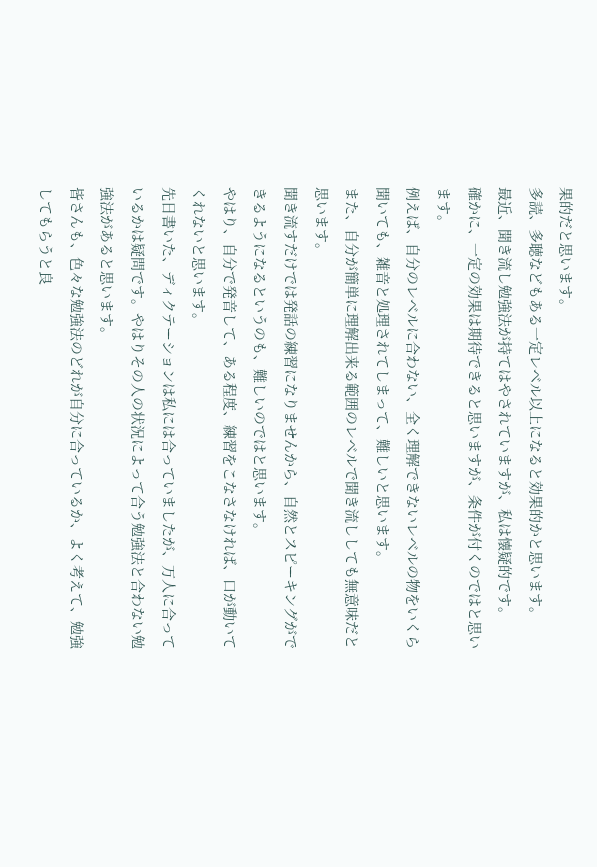果的だと思います。
多読、多聴などもある一定レベル以上になると効果的かと思います。
最近、聞き流し勉強法が持てはやされていますが、私は懐疑的です。
確かに、一定の効果は期待できると思いますが、条件が付くのではと思います。
例えば、自分のレベルに合わない、全く理解できないレベルの物をいくら聞いても、雑音と処理されてしまって、難しいと思います。
また、自分が簡単に理解出来る範囲のレベルで聞き流ししても無意味だと思います。
聞き流すだけでは発話の練習になりませんから、自然とスピーキングができるようになるというのも、難しいのではと思います。
やはり、自分で発音して、ある程度、練習をこなさなければ、口が動いてくれないと思います。
先日書いた、ディクテーションは私には合っていましたが、万人に合っているかは疑問です。やはりその人の状況によって合う勉強法と合わない勉強法があると思います。
皆さんも、色々な勉強法のどれが自分に合っているか、よく考えて、勉強してもらうと良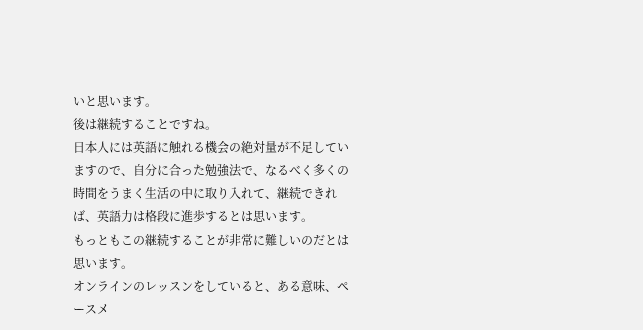いと思います。
後は継続することですね。
日本人には英語に触れる機会の絶対量が不足していますので、自分に合った勉強法で、なるべく多くの時間をうまく生活の中に取り入れて、継続できれば、英語力は格段に進歩するとは思います。
もっともこの継続することが非常に難しいのだとは思います。
オンラインのレッスンをしていると、ある意味、ペースメ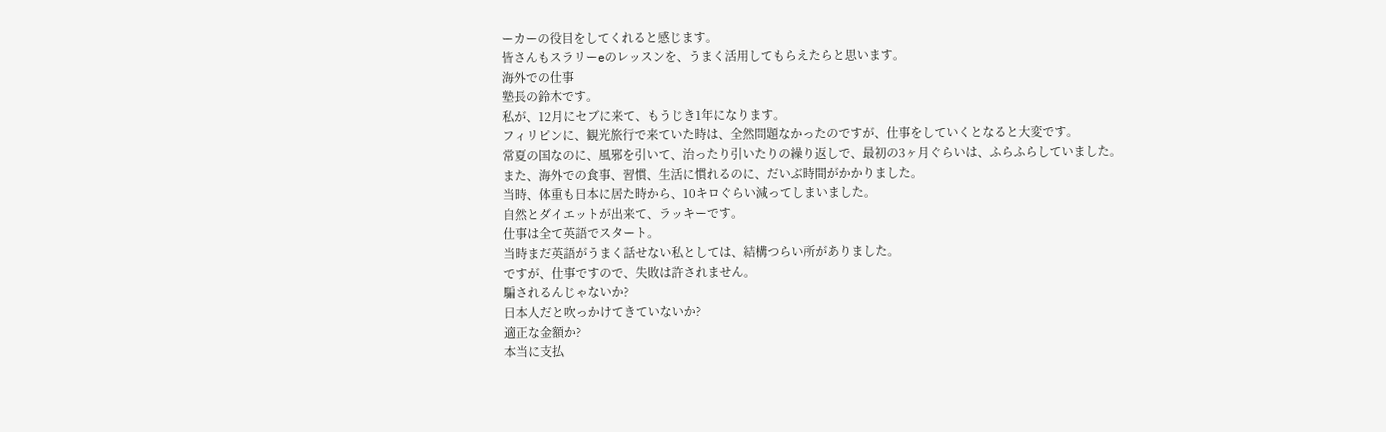ーカーの役目をしてくれると感じます。
皆さんもスラリーeのレッスンを、うまく活用してもらえたらと思います。
海外での仕事
塾長の鈴木です。
私が、12月にセブに来て、もうじき1年になります。
フィリピンに、観光旅行で来ていた時は、全然問題なかったのですが、仕事をしていくとなると大変です。
常夏の国なのに、風邪を引いて、治ったり引いたりの繰り返しで、最初の3ヶ月ぐらいは、ふらふらしていました。
また、海外での食事、習慣、生活に慣れるのに、だいぶ時間がかかりました。
当時、体重も日本に居た時から、10キロぐらい減ってしまいました。
自然とダイエットが出来て、ラッキーです。
仕事は全て英語でスタート。
当時まだ英語がうまく話せない私としては、結構つらい所がありました。
ですが、仕事ですので、失敗は許されません。
騙されるんじゃないか?
日本人だと吹っかけてきていないか?
適正な金額か?
本当に支払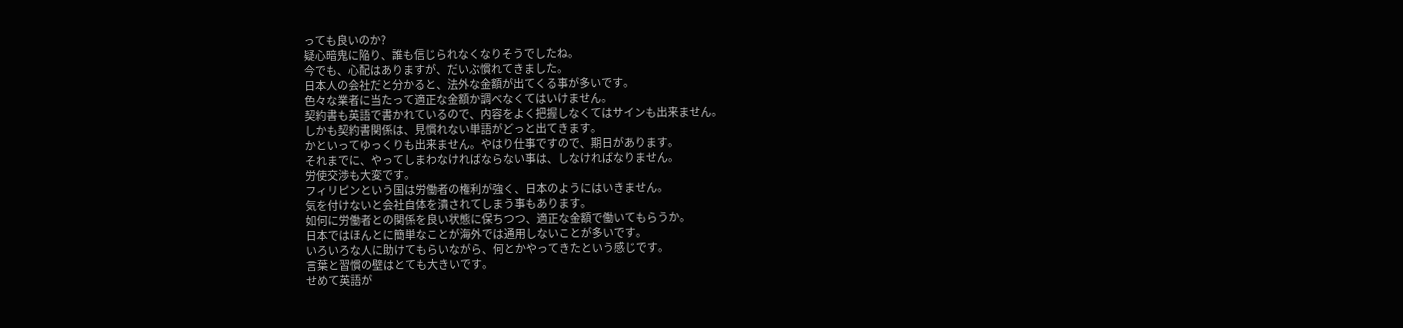っても良いのか?
疑心暗鬼に陥り、誰も信じられなくなりそうでしたね。
今でも、心配はありますが、だいぶ慣れてきました。
日本人の会社だと分かると、法外な金額が出てくる事が多いです。
色々な業者に当たって適正な金額か調べなくてはいけません。
契約書も英語で書かれているので、内容をよく把握しなくてはサインも出来ません。
しかも契約書関係は、見慣れない単語がどっと出てきます。
かといってゆっくりも出来ません。やはり仕事ですので、期日があります。
それまでに、やってしまわなければならない事は、しなければなりません。
労使交渉も大変です。
フィリピンという国は労働者の権利が強く、日本のようにはいきません。
気を付けないと会社自体を潰されてしまう事もあります。
如何に労働者との関係を良い状態に保ちつつ、適正な金額で働いてもらうか。
日本ではほんとに簡単なことが海外では通用しないことが多いです。
いろいろな人に助けてもらいながら、何とかやってきたという感じです。
言葉と習慣の壁はとても大きいです。
せめて英語が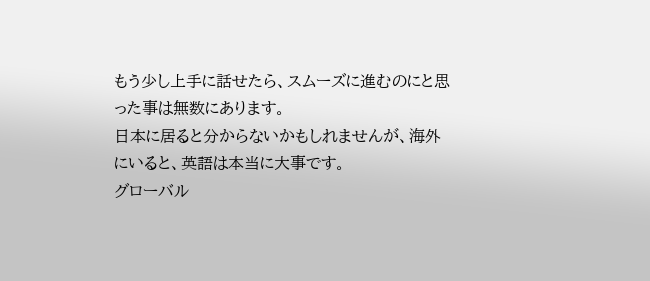もう少し上手に話せたら、スムーズに進むのにと思った事は無数にあります。
日本に居ると分からないかもしれませんが、海外にいると、英語は本当に大事です。
グローバル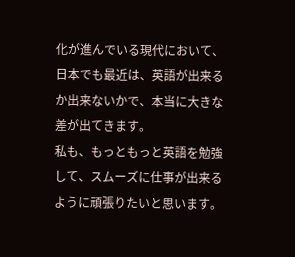化が進んでいる現代において、日本でも最近は、英語が出来るか出来ないかで、本当に大きな差が出てきます。
私も、もっともっと英語を勉強して、スムーズに仕事が出来るように頑張りたいと思います。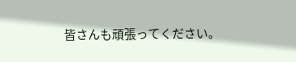皆さんも頑張ってください。